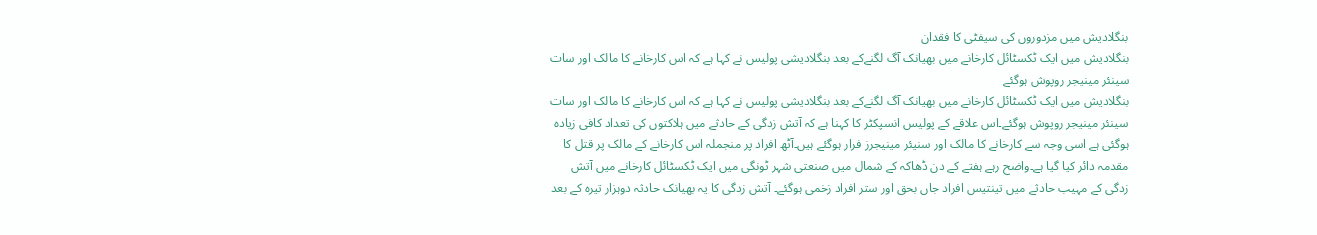بنگلادیش میں مزدوروں کی سیفٹی کا فقدان
بنگلادیش میں ایک ٹکسٹائل کارخانے میں بھیانک آگ لگنےکے بعد بنگلادیشی پولیس نے کہا ہے کہ اس کارخانے کا مالک اور سات سینئر مینیجر روپوش ہوگئے
بنگلادیش میں ایک ٹکسٹائل کارخانے میں بھیانک آگ لگنےکے بعد بنگلادیشی پولیس نے کہا ہے کہ اس کارخانے کا مالک اور سات سینئر مینیجر روپوش ہوگئے۔اس علاقے کے پولیس انسپکٹر کا کہنا ہے کہ آتش زدگی کے حادثے میں ہلاکتوں کی تعداد کافی زیادہ ہوگئی ہے اسی وجہ سے کارخانے کا مالک اور سنیئر مینیجرز فرار ہوگئے ہیں۔آٹھ افراد پر منجملہ اس کارخانے کے مالک پر قتل کا مقدمہ دائر کیا گیا ہے۔واضح رہے ہفتے کے دن ڈھاکہ کے شمال میں صنعتی شہر ٹونگی میں ایک ٹکسٹائل کارخانے میں آتش زدگی کے مہیب حادثے میں تینتیس افراد جاں بحق اور ستر افراد زخمی ہوگئے۔ آتش زدگی کا یہ بھیانک حادثہ دوہزار تیرہ کے بعد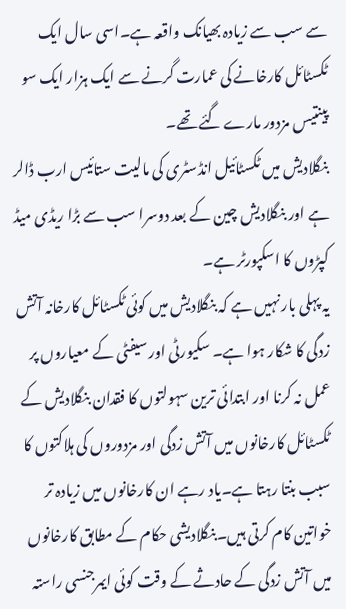سے سب سے زیادہ بھیانک واقعہ ہے۔اسی سال ایک ٹکسٹائل کارخانے کی عمارت گرنے سے ایک ہزار ایک سو پینتیس مزدور مارے گئے تھے۔
بنگلادیش میں ٹکسٹائیل انڈسٹری کی مالیت ستائیس ارب ڈالر ہے اور بنگلادیش چین کے بعد دوسرا سب سے بڑا ریڈی میڈ کپڑوں کا اسکپورٹر ہے۔
یہ پہلی بار نہیں ہے کہ بنگلادیش میں کوئی ٹکسٹائل کارخانہ آتش زدگی کا شکار ہوا ہے۔ سکیورٹی اور سیفٹی کے معیاروں پر عمل نہ کرنا اور ابتدائی ترین سہولتوں کا فقدان بنگلادیش کے ٹکسٹائل کارخانوں میں آتش زدگی اور مزدوروں کی ہلاکتوں کا سبب بنتا رہتا ہے۔یاد رہے ان کارخانوں میں زیادہ تر خواتین کام کرتی ہیں۔بنگلادیشی حکام کے مطابق کارخانوں میں آتش زدگی کے حادثے کے وقت کوئی ایمرجنسی راستہ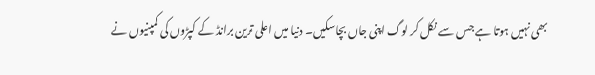بھی نہیں ہوتا ہے جس سے نکل کر لوگ اپنی جاں بچاسکیں۔ دنیا میں اعلی ترین برانڈ کے کپڑوں کی کمپنیوں نے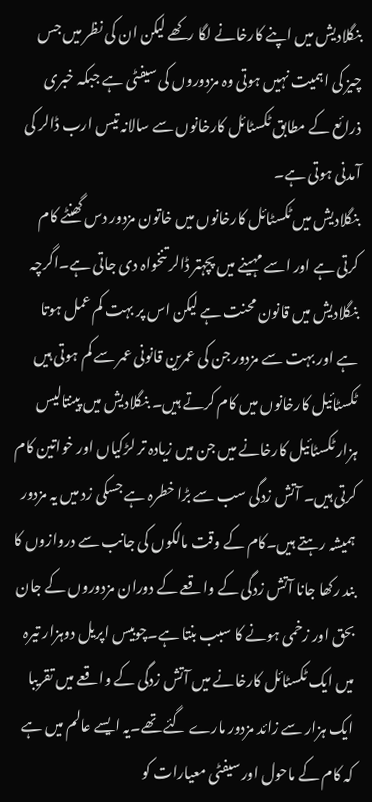بنگلادیش میں اپنے کارخانے لگا رکھے لیکن ان کی نظر میں جس چیز کی اہمیت نہیں ہوتی وہ مزدوروں کی سیفٹی ہے جبکہ خبری ذرائع کے مطابق ٹکسٹائل کارخانوں سے سالانہ تیس ارب ڈالر کی آمدنی ہوتی ہے۔
بنگلادیش میں ٹکسٹائل کارخانوں میں خاتون مزدور دس گھنٹے کام کرتی ہے اور اسے مہینے میں پچہتر ڈالر تنخواہ دی جاتی ہے۔اگرچہ بنگلادیش میں قانون محنت ہے لیکن اس پر بہت کم عمل ہوتا ہے اور بہت سے مزدور جن کی عمرین قانونی عمر سے کم ہوتی ہیں ٹکسٹائیل کارخانوں میں کام کرتے ہیں۔ بنگلادیش میں پینتالیس ہزار ٹکسٹائیل کارخانے میں جن میں زیادہ تر لڑکیاں اور خواتین کام کرتی ہیں۔ آتش زدگی سب سے بڑا خطرہ ہے جسکی زد میں یہ مزدور ہمیشہ رہتے ہیں۔کام کے وقت مالکوں کی جانب سے دروازوں کا بند رکھا جانا آتش زدگی کے واقعے کے دوران مزدوروں کے جان بحق اور زخمی ہونے کا سبب بنتا ہے۔چوبیس اپریل دوہزار تیرہ میں ایک ٹکسٹائل کارخانے میں آتش زدگی کے واقعے میں تقریبا ایک ہزار سے زائد مزدور مارے گئے تھے۔یہ ایسے عالم میں ہے کہ کام کے ماحول اور سیفٹی معیارات کو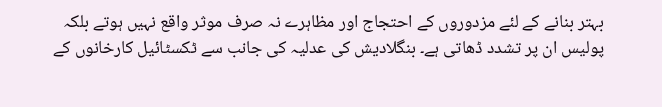بہتر بنانے کے لئے مزدوروں کے احتجاج اور مظاہرے نہ صرف موثر واقع نہیں ہوتے بلکہ پولیس ان پر تشدد ڈھاتی ہے۔ بنگلادیش کی عدلیہ کی جانب سے ٹکسٹائیل کارخانوں کے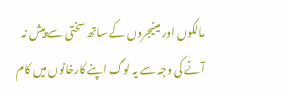مالکوں اور مینیجروں کے ساتھ سختی سے پیش نہ آنے کی وجہ سے یہ لوگ اپنے کارخانوں میں کام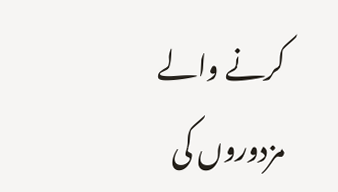کرنے والے مزدوروں کی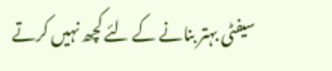سیفٹی بہتر بنانے کے لئے کچھ نہیں کرتے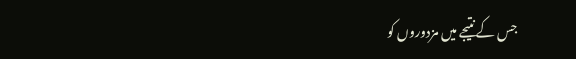جس کے نتیجے میں مزدوروں کو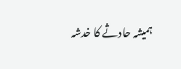ہمیشہ حادثے کا خدشہ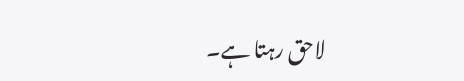لاحق رہتا ہے۔